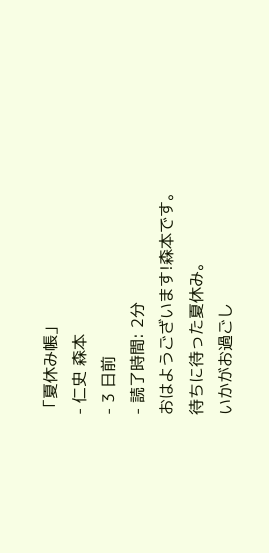「夏休み帳」
- 仁史 森本
- 3 日前
- 読了時間: 2分
おはようございます!森本です。
待ちに待った夏休み。
いかがお過ごし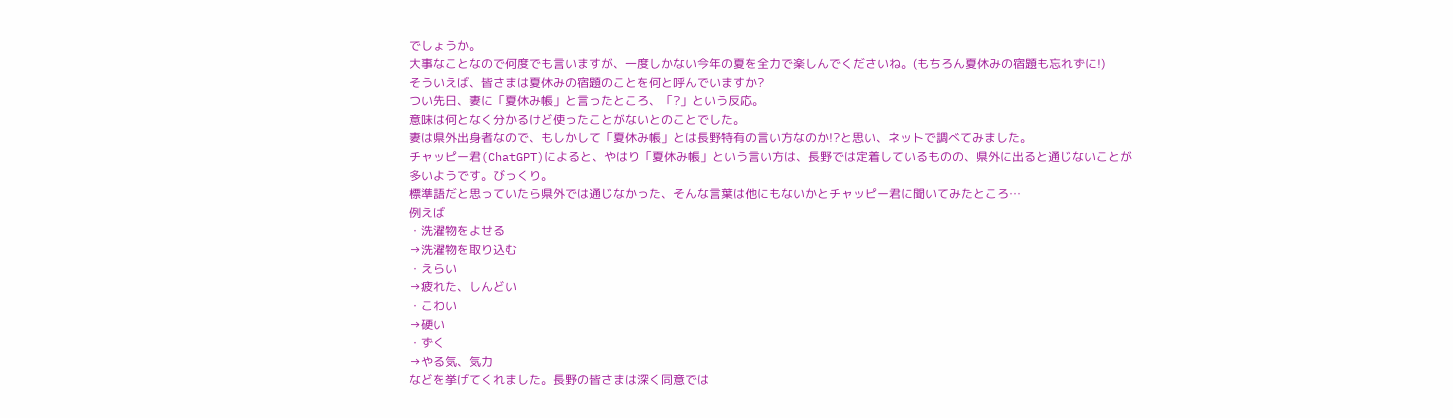でしょうか。
大事なことなので何度でも言いますが、一度しかない今年の夏を全力で楽しんでくださいね。(もちろん夏休みの宿題も忘れずに!)
そういえば、皆さまは夏休みの宿題のことを何と呼んでいますか?
つい先日、妻に「夏休み帳」と言ったところ、「?」という反応。
意味は何となく分かるけど使ったことがないとのことでした。
妻は県外出身者なので、もしかして「夏休み帳」とは長野特有の言い方なのか!?と思い、ネットで調べてみました。
チャッピー君(ChatGPT)によると、やはり「夏休み帳」という言い方は、長野では定着しているものの、県外に出ると通じないことが多いようです。びっくり。
標準語だと思っていたら県外では通じなかった、そんな言葉は他にもないかとチャッピー君に聞いてみたところ…
例えば
・洗濯物をよせる
→洗濯物を取り込む
・えらい
→疲れた、しんどい
・こわい
→硬い
・ずく
→やる気、気力
などを挙げてくれました。長野の皆さまは深く同意では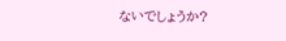ないでしょうか?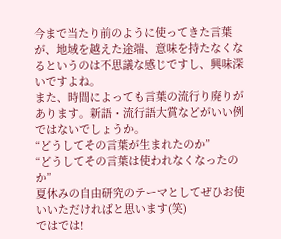今まで当たり前のように使ってきた言葉が、地域を越えた途端、意味を持たなくなるというのは不思議な感じですし、興味深いですよね。
また、時間によっても言葉の流行り廃りがあります。新語・流行語大賞などがいい例ではないでしょうか。
“どうしてその言葉が生まれたのか”
“どうしてその言葉は使われなくなったのか”
夏休みの自由研究のテーマとしてぜひお使いいただければと思います(笑)
ではでは!